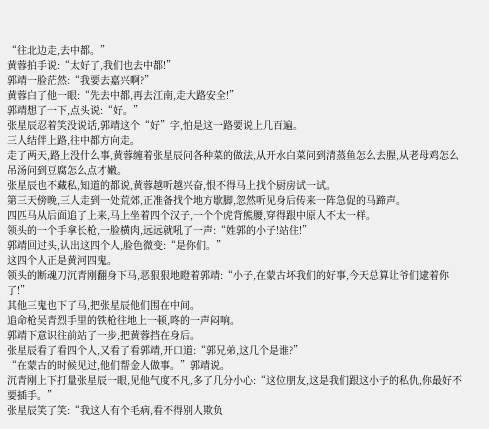“往北边走,去中都。”
黄蓉拍手说:“太好了,我们也去中都!”
郭靖一脸茫然:“我要去嘉兴啊?”
黄蓉白了他一眼:“先去中都,再去江南,走大路安全!”
郭靖想了一下,点头说:“好。”
张星辰忍着笑没说话,郭靖这个“好”字,怕是这一路要说上几百遍。
三人结伴上路,往中都方向走。
走了两天,路上没什么事,黄蓉缠着张星辰问各种菜的做法,从开水白菜问到清蒸鱼怎么去腥,从老母鸡怎么吊汤问到豆腐怎么点才嫩。
张星辰也不藏私,知道的都说,黄蓉越听越兴奋,恨不得马上找个厨房试一试。
第三天傍晚,三人走到一处荒郊,正准备找个地方歇脚,忽然听见身后传来一阵急促的马蹄声。
四匹马从后面追了上来,马上坐着四个汉子,一个个虎背熊腰,穿得跟中原人不太一样。
领头的一个手拿长枪,一脸横肉,远远就吼了一声:“姓郭的小子!站住!”
郭靖回过头,认出这四个人,脸色微变:“是你们。”
这四个人正是黄河四鬼。
领头的断魂刀沉青刚翻身下马,恶狠狠地瞪着郭靖:“小子,在蒙古坏我们的好事,今天总算让爷们逮着你了!”
其他三鬼也下了马,把张星辰他们围在中间。
追命枪吴青烈手里的铁枪往地上一顿,咚的一声闷响。
郭靖下意识往前站了一步,把黄蓉挡在身后。
张星辰看了看四个人,又看了看郭靖,开口道:“郭兄弟,这几个是谁?”
“在蒙古的时候见过,他们帮金人做事。”郭靖说。
沉青刚上下打量张星辰一眼,见他气度不凡,多了几分小心:“这位朋友,这是我们跟这小子的私仇,你最好不要插手。”
张星辰笑了笑:“我这人有个毛病,看不得别人欺负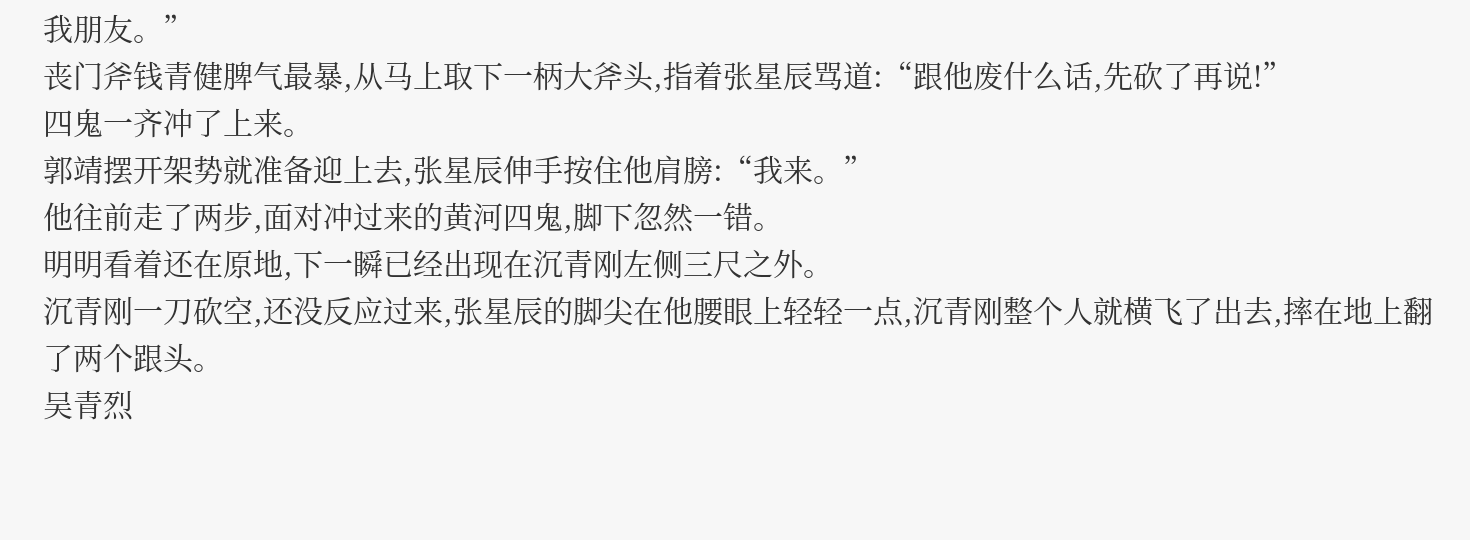我朋友。”
丧门斧钱青健脾气最暴,从马上取下一柄大斧头,指着张星辰骂道:“跟他废什么话,先砍了再说!”
四鬼一齐冲了上来。
郭靖摆开架势就准备迎上去,张星辰伸手按住他肩膀:“我来。”
他往前走了两步,面对冲过来的黄河四鬼,脚下忽然一错。
明明看着还在原地,下一瞬已经出现在沉青刚左侧三尺之外。
沉青刚一刀砍空,还没反应过来,张星辰的脚尖在他腰眼上轻轻一点,沉青刚整个人就横飞了出去,摔在地上翻了两个跟头。
吴青烈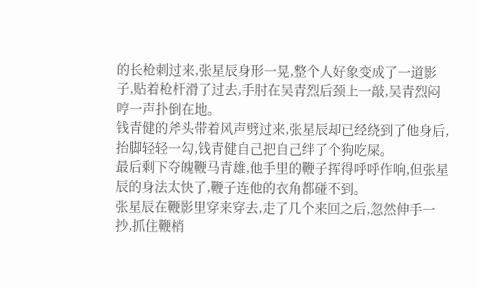的长枪刺过来,张星辰身形一晃,整个人好象变成了一道影子,贴着枪杆滑了过去,手肘在吴青烈后颈上一敲,吴青烈闷哼一声扑倒在地。
钱青健的斧头带着风声劈过来,张星辰却已经绕到了他身后,抬脚轻轻一勾,钱青健自己把自己绊了个狗吃屎。
最后剩下夺魄鞭马青雄,他手里的鞭子挥得呼呼作响,但张星辰的身法太快了,鞭子连他的衣角都碰不到。
张星辰在鞭影里穿来穿去,走了几个来回之后,忽然伸手一抄,抓住鞭梢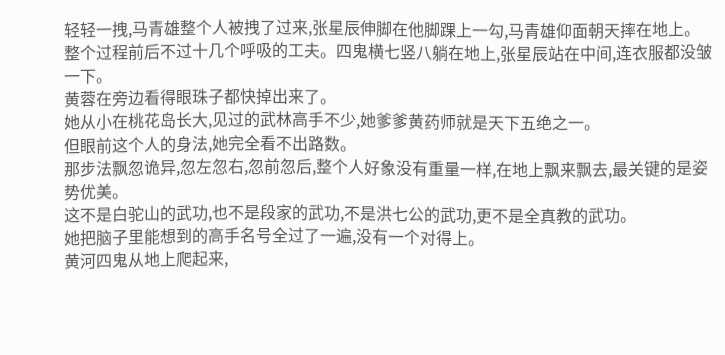轻轻一拽,马青雄整个人被拽了过来,张星辰伸脚在他脚踝上一勾,马青雄仰面朝天摔在地上。
整个过程前后不过十几个呼吸的工夫。四鬼横七竖八躺在地上,张星辰站在中间,连衣服都没皱一下。
黄蓉在旁边看得眼珠子都快掉出来了。
她从小在桃花岛长大,见过的武林高手不少,她爹爹黄药师就是天下五绝之一。
但眼前这个人的身法,她完全看不出路数。
那步法飘忽诡异,忽左忽右,忽前忽后,整个人好象没有重量一样,在地上飘来飘去,最关键的是姿势优美。
这不是白驼山的武功,也不是段家的武功,不是洪七公的武功,更不是全真教的武功。
她把脑子里能想到的高手名号全过了一遍,没有一个对得上。
黄河四鬼从地上爬起来,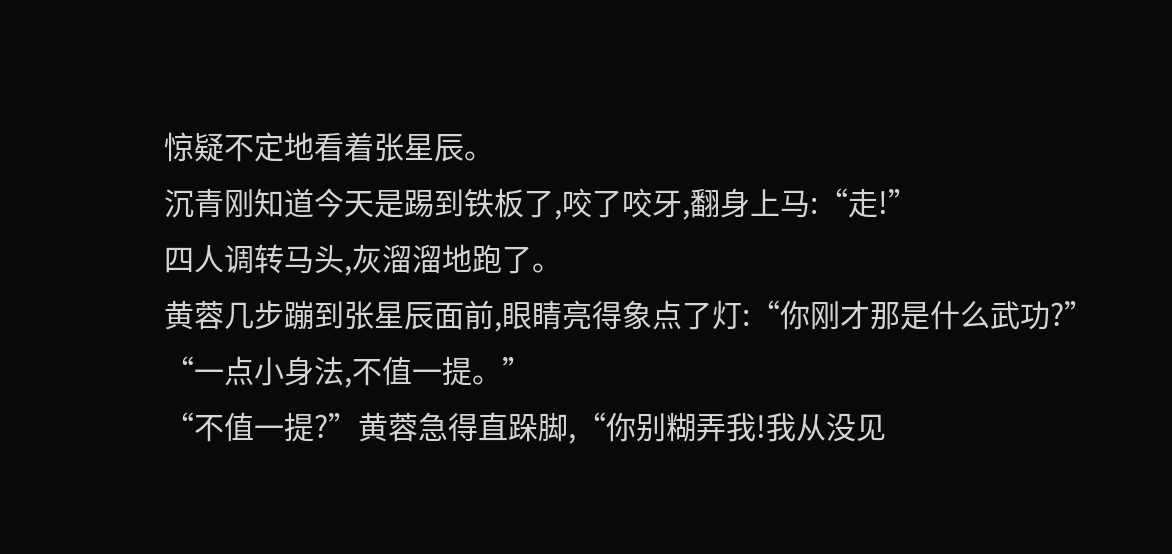惊疑不定地看着张星辰。
沉青刚知道今天是踢到铁板了,咬了咬牙,翻身上马:“走!”
四人调转马头,灰溜溜地跑了。
黄蓉几步蹦到张星辰面前,眼睛亮得象点了灯:“你刚才那是什么武功?”
“一点小身法,不值一提。”
“不值一提?”黄蓉急得直跺脚,“你别糊弄我!我从没见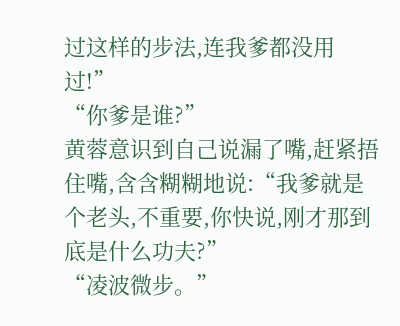过这样的步法,连我爹都没用过!”
“你爹是谁?”
黄蓉意识到自己说漏了嘴,赶紧捂住嘴,含含糊糊地说:“我爹就是个老头,不重要,你快说,刚才那到底是什么功夫?”
“凌波微步。”